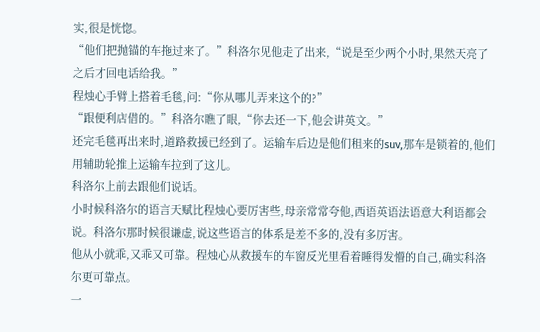实,很是恍惚。
“他们把抛锚的车拖过来了。”科洛尔见他走了出来,“说是至少两个小时,果然天亮了之后才回电话给我。”
程烛心手臂上搭着毛毯,问:“你从哪儿弄来这个的?”
“跟便利店借的。”科洛尔瞧了眼,“你去还一下,他会讲英文。”
还完毛毯再出来时,道路救援已经到了。运输车后边是他们租来的suv,那车是锁着的,他们用辅助轮推上运输车拉到了这儿。
科洛尔上前去跟他们说话。
小时候科洛尔的语言天赋比程烛心要厉害些,母亲常常夸他,西语英语法语意大利语都会说。科洛尔那时候很谦虚,说这些语言的体系是差不多的,没有多厉害。
他从小就乖,又乖又可靠。程烛心从救援车的车窗反光里看着睡得发懵的自己,确实科洛尔更可靠点。
一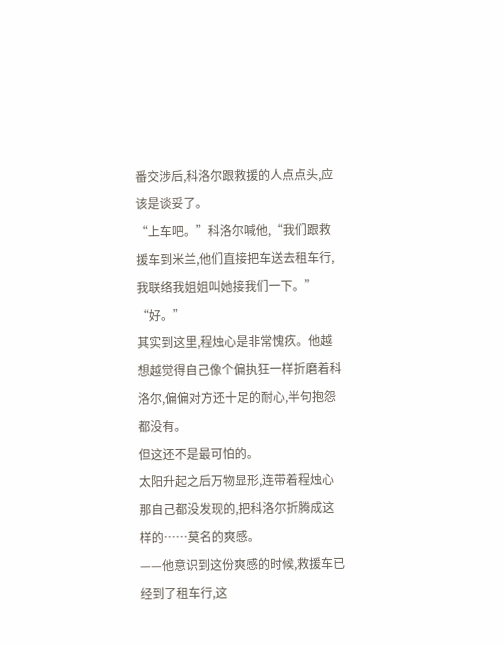番交涉后,科洛尔跟救援的人点点头,应该是谈妥了。
“上车吧。”科洛尔喊他,“我们跟救援车到米兰,他们直接把车送去租车行,我联络我姐姐叫她接我们一下。”
“好。”
其实到这里,程烛心是非常愧疚。他越想越觉得自己像个偏执狂一样折磨着科洛尔,偏偏对方还十足的耐心,半句抱怨都没有。
但这还不是最可怕的。
太阳升起之后万物显形,连带着程烛心那自己都没发现的,把科洛尔折腾成这样的……莫名的爽感。
——他意识到这份爽感的时候,救援车已经到了租车行,这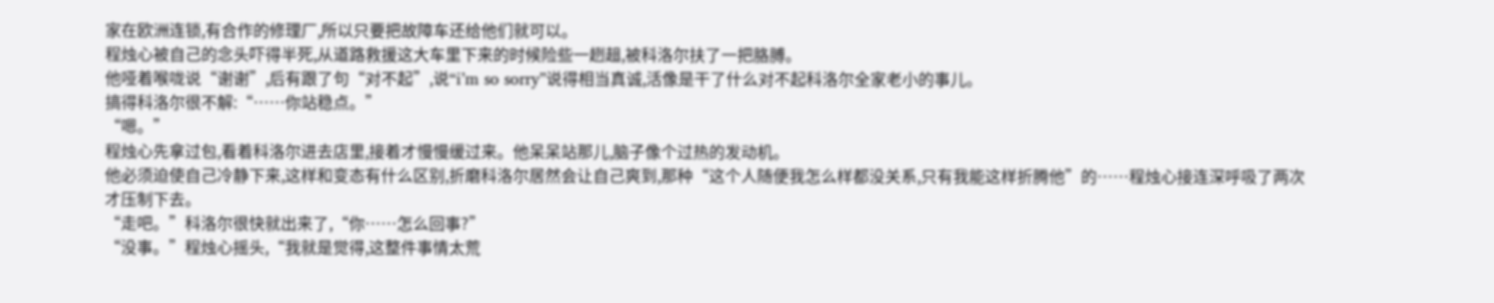家在欧洲连锁,有合作的修理厂,所以只要把故障车还给他们就可以。
程烛心被自己的念头吓得半死,从道路救援这大车里下来的时候险些一趔趄,被科洛尔扶了一把胳膊。
他哑着喉咙说“谢谢”,后有跟了句“对不起”,说“i’m so sorry”说得相当真诚,活像是干了什么对不起科洛尔全家老小的事儿。
搞得科洛尔很不解:“……你站稳点。”
“嗯。”
程烛心先拿过包,看着科洛尔进去店里,接着才慢慢缓过来。他呆呆站那儿,脑子像个过热的发动机。
他必须迫使自己冷静下来,这样和变态有什么区别,折磨科洛尔居然会让自己爽到,那种“这个人随便我怎么样都没关系,只有我能这样折腾他”的……程烛心接连深呼吸了两次才压制下去。
“走吧。”科洛尔很快就出来了,“你……怎么回事?”
“没事。”程烛心摇头,“我就是觉得,这整件事情太荒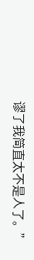谬了我简直太不是人了。”